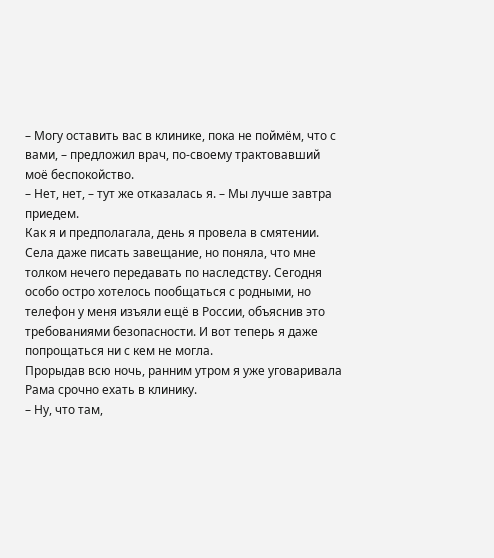– Могу оставить вас в клинике, пока не поймём, что с вами, – предложил врач, по-своему трактовавший моё беспокойство.
– Нет, нет, – тут же отказалась я. – Мы лучше завтра приедем.
Как я и предполагала, день я провела в смятении. Села даже писать завещание, но поняла, что мне толком нечего передавать по наследству. Сегодня особо остро хотелось пообщаться с родными, но телефон у меня изъяли ещё в России, объяснив это требованиями безопасности. И вот теперь я даже попрощаться ни с кем не могла.
Прорыдав всю ночь, ранним утром я уже уговаривала Рама срочно ехать в клинику.
– Ну, что там,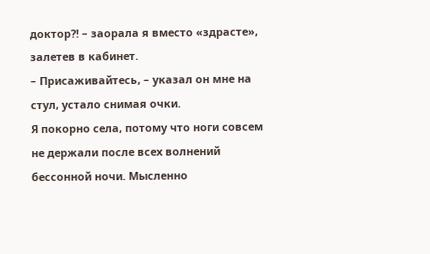доктор?! – заорала я вместо «здрасте», залетев в кабинет.
– Присаживайтесь, – указал он мне на стул, устало снимая очки.
Я покорно села, потому что ноги совсем не держали после всех волнений бессонной ночи. Мысленно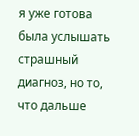я уже готова была услышать страшный диагноз, но то, что дальше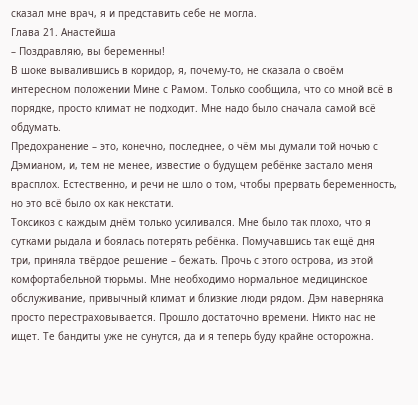сказал мне врач, я и представить себе не могла.
Глава 21. Анастейша
– Поздравляю, вы беременны!
В шоке вывалившись в коридор, я, почему-то, не сказала о своём интересном положении Мине с Рамом. Только сообщила, что со мной всё в порядке, просто климат не подходит. Мне надо было сначала самой всё обдумать.
Предохранение – это, конечно, последнее, о чём мы думали той ночью с Дэмианом, и, тем не менее, известие о будущем ребёнке застало меня врасплох. Естественно, и речи не шло о том, чтобы прервать беременность, но это всё было ох как некстати.
Токсикоз с каждым днём только усиливался. Мне было так плохо, что я сутками рыдала и боялась потерять ребёнка. Помучавшись так ещё дня три, приняла твёрдое решение – бежать. Прочь с этого острова, из этой комфортабельной тюрьмы. Мне необходимо нормальное медицинское обслуживание, привычный климат и близкие люди рядом. Дэм наверняка просто перестраховывается. Прошло достаточно времени. Никто нас не ищет. Те бандиты уже не сунутся, да и я теперь буду крайне осторожна.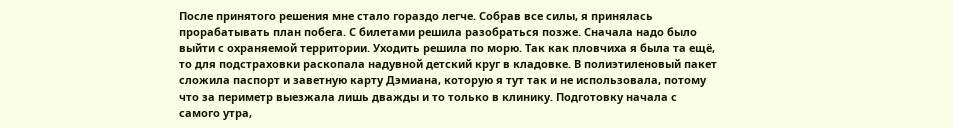После принятого решения мне стало гораздо легче. Собрав все силы, я принялась прорабатывать план побега. С билетами решила разобраться позже. Сначала надо было выйти с охраняемой территории. Уходить решила по морю. Так как пловчиха я была та ещё, то для подстраховки раскопала надувной детский круг в кладовке. В полиэтиленовый пакет сложила паспорт и заветную карту Дэмиана, которую я тут так и не использовала, потому что за периметр выезжала лишь дважды и то только в клинику. Подготовку начала с самого утра,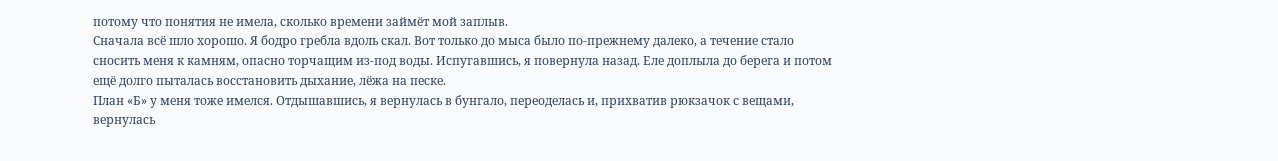потому что понятия не имела, сколько времени займёт мой заплыв.
Сначала всё шло хорошо. Я бодро гребла вдоль скал. Вот только до мыса было по-прежнему далеко, а течение стало сносить меня к камням, опасно торчащим из-под воды. Испугавшись, я повернула назад. Еле доплыла до берега и потом ещё долго пыталась восстановить дыхание, лёжа на песке.
План «Б» у меня тоже имелся. Отдышавшись, я вернулась в бунгало, переоделась и, прихватив рюкзачок с вещами, вернулась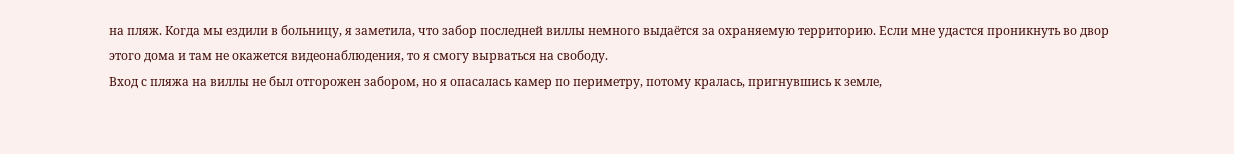на пляж. Когда мы ездили в больницу, я заметила, что забор последней виллы немного выдаётся за охраняемую территорию. Если мне удастся проникнуть во двор этого дома и там не окажется видеонаблюдения, то я смогу вырваться на свободу.
Вход с пляжа на виллы не был отгорожен забором, но я опасалась камер по периметру, потому кралась, пригнувшись к земле,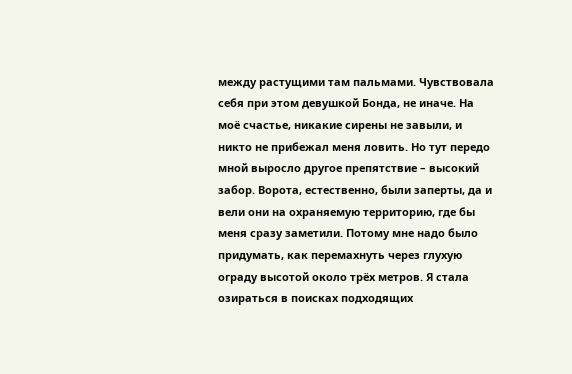между растущими там пальмами. Чувствовала себя при этом девушкой Бонда, не иначе. На моё счастье, никакие сирены не завыли, и никто не прибежал меня ловить. Но тут передо мной выросло другое препятствие – высокий забор. Ворота, естественно, были заперты, да и вели они на охраняемую территорию, где бы меня сразу заметили. Потому мне надо было придумать, как перемахнуть через глухую ограду высотой около трёх метров. Я стала озираться в поисках подходящих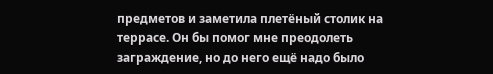предметов и заметила плетёный столик на террасе. Он бы помог мне преодолеть заграждение, но до него ещё надо было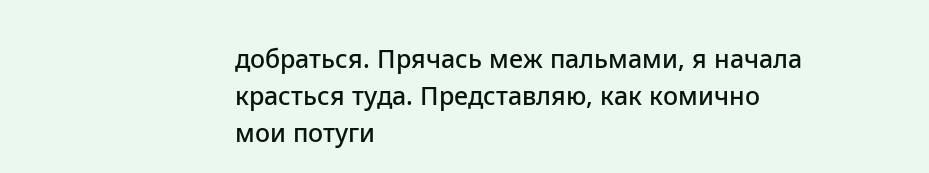добраться. Прячась меж пальмами, я начала красться туда. Представляю, как комично мои потуги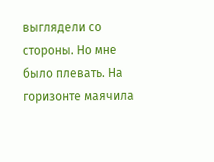выглядели со стороны. Но мне было плевать. На горизонте маячила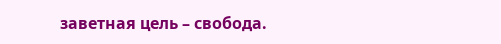заветная цель – свобода.